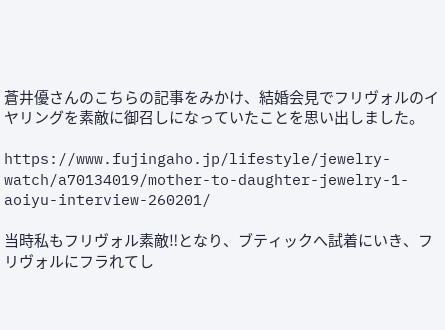蒼井優さんのこちらの記事をみかけ、結婚会見でフリヴォルのイヤリングを素敵に御召しになっていたことを思い出しました。

https://www.fujingaho.jp/lifestyle/jewelry-watch/a70134019/mother-to-daughter-jewelry-1-aoiyu-interview-260201/

当時私もフリヴォル素敵‼となり、ブティックへ試着にいき、フリヴォルにフラれてし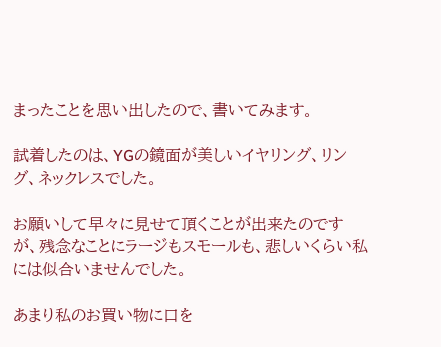まったことを思い出したので、書いてみます。

試着したのは、YGの鏡面が美しいイヤリング、リング、ネックレスでした。

お願いして早々に見せて頂くことが出来たのですが、残念なことにラージもスモールも、悲しいくらい私には似合いませんでした。

あまり私のお買い物に口を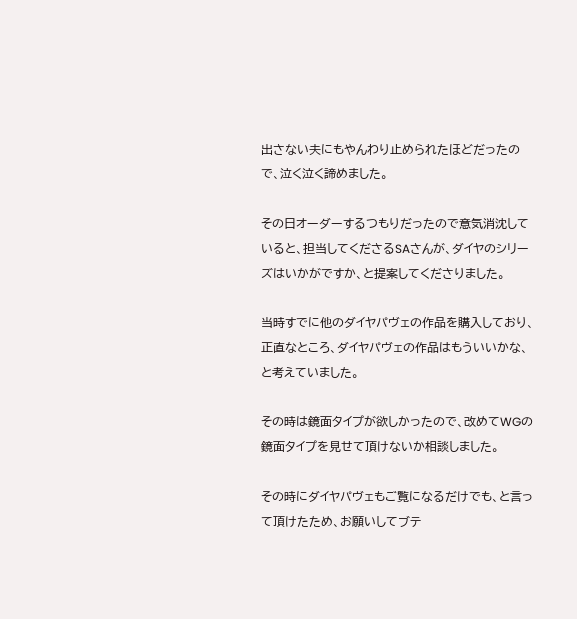出さない夫にもやんわり止められたほどだったので、泣く泣く諦めました。

その日オーダーするつもりだったので意気消沈していると、担当してくださるSAさんが、ダイヤのシリーズはいかがですか、と提案してくださりました。

当時すでに他のダイヤパヴェの作品を購入しており、正直なところ、ダイヤパヴェの作品はもういいかな、と考えていました。

その時は鏡面タイプが欲しかったので、改めてWGの鏡面タイプを見せて頂けないか相談しました。

その時にダイヤパヴェもご覧になるだけでも、と言って頂けたため、お願いしてブテ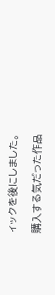ィックを後にしました。

購入する気だった作品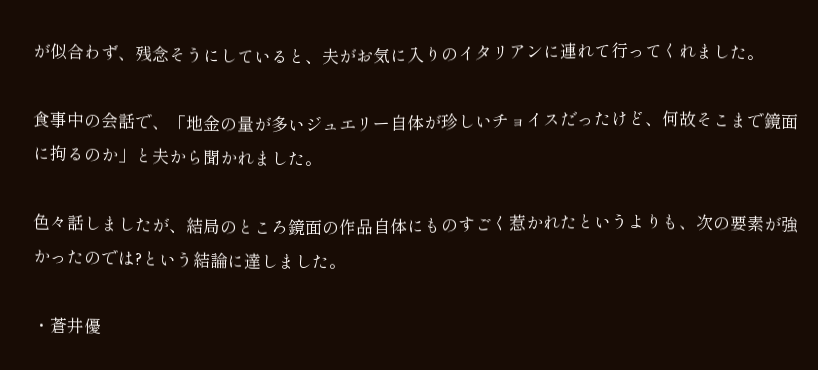が似合わず、残念そうにしていると、夫がお気に入りのイタリアンに連れて行ってくれました。

食事中の会話で、「地金の量が多いジュエリー自体が珍しいチョイスだったけど、何故そこまで鏡面に拘るのか」と夫から聞かれました。

色々話しましたが、結局のところ鏡面の作品自体にものすごく惹かれたというよりも、次の要素が強かったのでは?という結論に達しました。

・蒼井優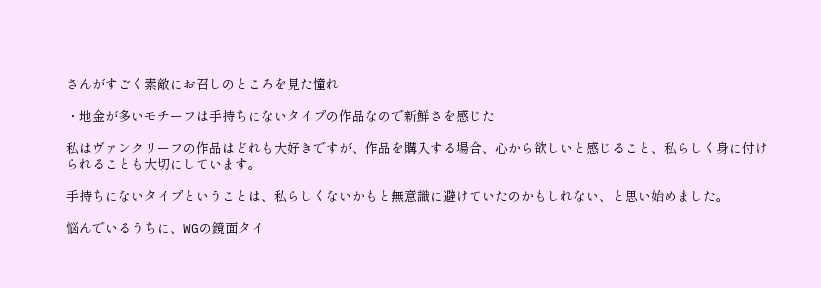さんがすごく素敵にお召しのところを見た憧れ

・地金が多いモチーフは手持ちにないタイプの作品なので新鮮さを感じた

私はヴァンクリーフの作品はどれも大好きですが、作品を購入する場合、心から欲しいと感じること、私らしく身に付けられることも大切にしています。

手持ちにないタイプということは、私らしくないかもと無意識に避けていたのかもしれない、と思い始めました。

悩んでいるうちに、WGの鏡面タイ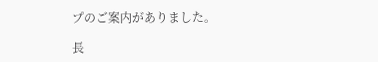プのご案内がありました。

長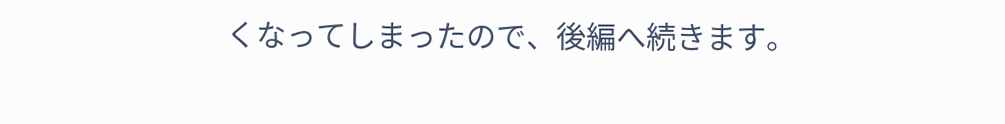くなってしまったので、後編へ続きます。